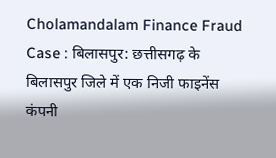Cholamandalam Finance Fraud Case : बिलासपुर: छत्तीसगढ़ के बिलासपुर जिले में एक निजी फाइनेंस कंपनी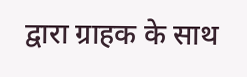द्वारा ग्राहक के साथ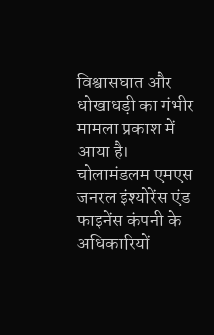विश्वासघात और धोखाधड़ी का गंभीर मामला प्रकाश में आया है। चोलामंडलम एमएस जनरल इंश्योरेंस एंड फाइनेंस कंपनी के अधिकारियों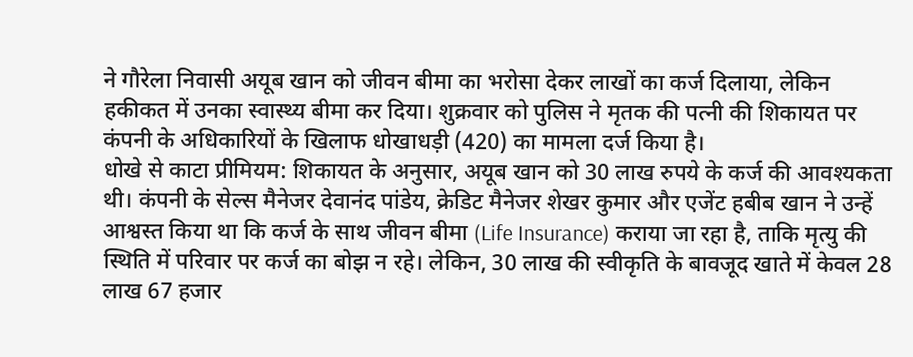ने गौरेला निवासी अयूब खान को जीवन बीमा का भरोसा देकर लाखों का कर्ज दिलाया, लेकिन हकीकत में उनका स्वास्थ्य बीमा कर दिया। शुक्रवार को पुलिस ने मृतक की पत्नी की शिकायत पर कंपनी के अधिकारियों के खिलाफ धोखाधड़ी (420) का मामला दर्ज किया है।
धोखे से काटा प्रीमियम: शिकायत के अनुसार, अयूब खान को 30 लाख रुपये के कर्ज की आवश्यकता थी। कंपनी के सेल्स मैनेजर देवानंद पांडेय, क्रेडिट मैनेजर शेखर कुमार और एजेंट हबीब खान ने उन्हें आश्वस्त किया था कि कर्ज के साथ जीवन बीमा (Life Insurance) कराया जा रहा है, ताकि मृत्यु की स्थिति में परिवार पर कर्ज का बोझ न रहे। लेकिन, 30 लाख की स्वीकृति के बावजूद खाते में केवल 28 लाख 67 हजार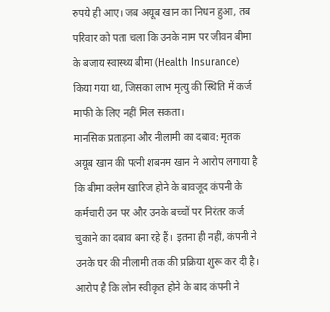रुपये ही आए। जब अयूब खान का निधन हुआ, तब परिवार को पता चला कि उनके नाम पर जीवन बीमा के बजाय स्वास्थ्य बीमा (Health Insurance) किया गया था, जिसका लाभ मृत्यु की स्थिति में कर्ज माफी के लिए नहीं मिल सकता।
मानसिक प्रताड़ना और नीलामी का दबाव: मृतक अयूब खान की पत्नी शबनम खान ने आरोप लगाया है कि बीमा क्लेम खारिज होने के बावजूद कंपनी के कर्मचारी उन पर और उनके बच्चों पर निरंतर कर्ज चुकाने का दबाव बना रहे हैं। इतना ही नहीं, कंपनी ने उनके घर की नीलामी तक की प्रक्रिया शुरू कर दी है। आरोप है कि लोन स्वीकृत होने के बाद कंपनी ने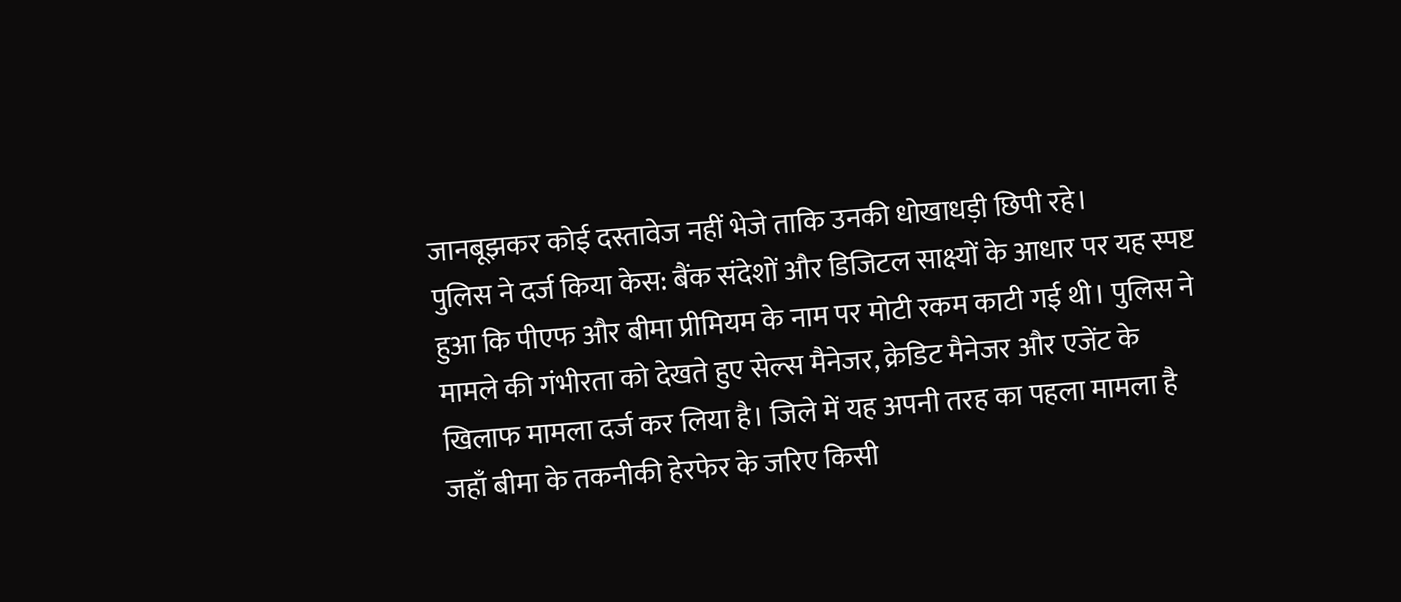जानबूझकर कोई दस्तावेज नहीं भेजे ताकि उनकी धोखाधड़ी छिपी रहे।
पुलिस ने दर्ज किया केस: बैंक संदेशों और डिजिटल साक्ष्यों के आधार पर यह स्पष्ट हुआ कि पीएफ और बीमा प्रीमियम के नाम पर मोटी रकम काटी गई थी। पुलिस ने मामले की गंभीरता को देखते हुए सेल्स मैनेजर, क्रेडिट मैनेजर और एजेंट के खिलाफ मामला दर्ज कर लिया है। जिले में यह अपनी तरह का पहला मामला है जहाँ बीमा के तकनीकी हेरफेर के जरिए किसी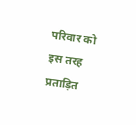परिवार को इस तरह प्रताड़ित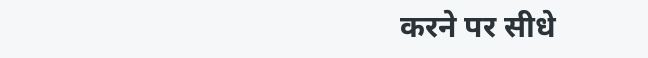करने पर सीधे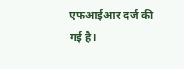एफआईआर दर्ज की गई है।